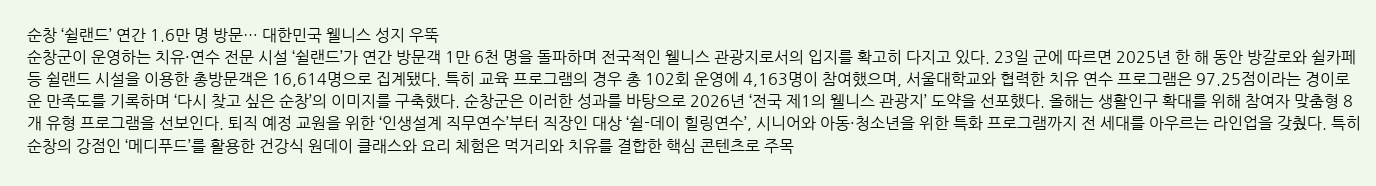순창 ‘쉴랜드’ 연간 1.6만 명 방문… 대한민국 웰니스 성지 우뚝
순창군이 운영하는 치유·연수 전문 시설 ‘쉴랜드’가 연간 방문객 1만 6천 명을 돌파하며 전국적인 웰니스 관광지로서의 입지를 확고히 다지고 있다. 23일 군에 따르면 2025년 한 해 동안 방갈로와 쉴카페 등 쉴랜드 시설을 이용한 총방문객은 16,614명으로 집계됐다. 특히 교육 프로그램의 경우 총 102회 운영에 4,163명이 참여했으며, 서울대학교와 협력한 치유 연수 프로그램은 97.25점이라는 경이로운 만족도를 기록하며 ‘다시 찾고 싶은 순창’의 이미지를 구축했다. 순창군은 이러한 성과를 바탕으로 2026년 ‘전국 제1의 웰니스 관광지’ 도약을 선포했다. 올해는 생활인구 확대를 위해 참여자 맞춤형 8개 유형 프로그램을 선보인다. 퇴직 예정 교원을 위한 ‘인생설계 직무연수’부터 직장인 대상 ‘쉴-데이 힐링연수’, 시니어와 아동·청소년을 위한 특화 프로그램까지 전 세대를 아우르는 라인업을 갖췄다. 특히 순창의 강점인 ‘메디푸드’를 활용한 건강식 원데이 클래스와 요리 체험은 먹거리와 치유를 결합한 핵심 콘텐츠로 주목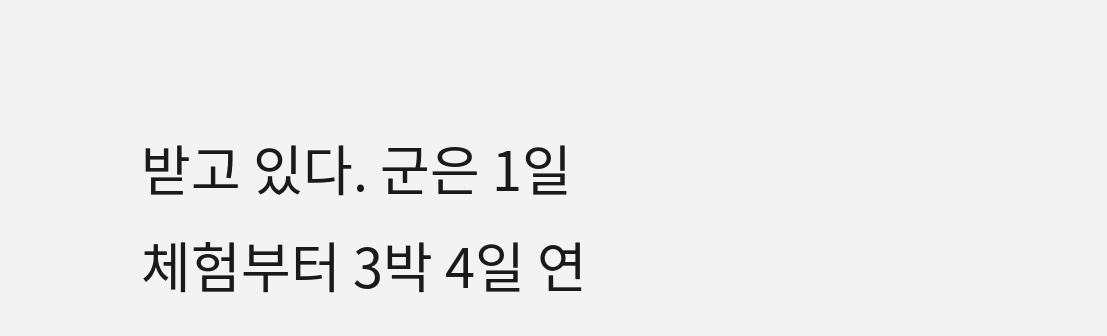받고 있다. 군은 1일 체험부터 3박 4일 연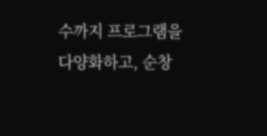수까지 프로그램을 다양화하고, 순창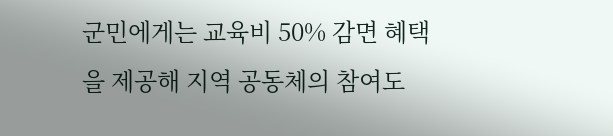군민에게는 교육비 50% 감면 혜택을 제공해 지역 공동체의 참여도